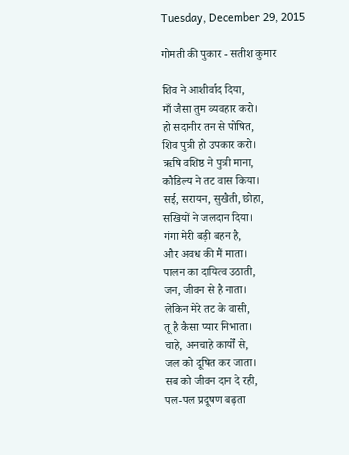Tuesday, December 29, 2015

गोमती की पुकार - सतीश कुमार

शिव ने आशीर्वाद दिया,
माँ जैसा तुम व्यवहार करो।
हो सदानीर तन से पोषित,
शिव पुत्री हो उपकार करो।
ऋषि वशिष्ठ ने पुत्री माना,
कौडिल्य ने तट वास किया।
सई, सरायन, सुखैती, छोहा,
सखियों ने जलदान दिया।
गंगा मेरी बड़ी बहन है,
और अवध की मैं माता।
पालन का दायित्व उठाती,
जन, जीवन से है नाता।
लेकिन मेरे तट के वासी,
तू है कैसा प्यार निभाता।
चाहे, अनचाहे कार्यों से,
जल को दूषित कर जाता।
सब को जीवन दान दे रही,
पल-पल प्रदूषण बढ़ता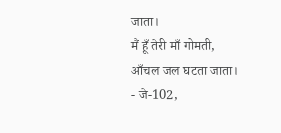जाता।
मैं हूँ तेरी माँ गोमती,
आँचल जल घटता जाता।
- जे-102,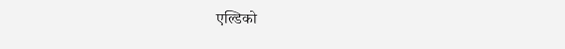एल्डिको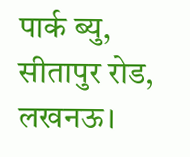पार्क ब्यु, सीतापुर रोड, लखनऊ।